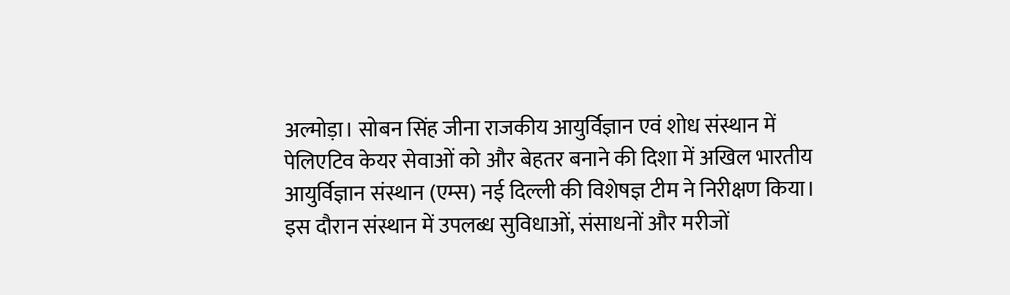अल्मोड़ा। सोबन सिंह जीना राजकीय आयुर्विज्ञान एवं शोध संस्थान में पेलिएटिव केयर सेवाओं को और बेहतर बनाने की दिशा में अखिल भारतीय आयुर्विज्ञान संस्थान (एम्स) नई दिल्ली की विशेषज्ञ टीम ने निरीक्षण किया। इस दौरान संस्थान में उपलब्ध सुविधाओं, संसाधनों और मरीजों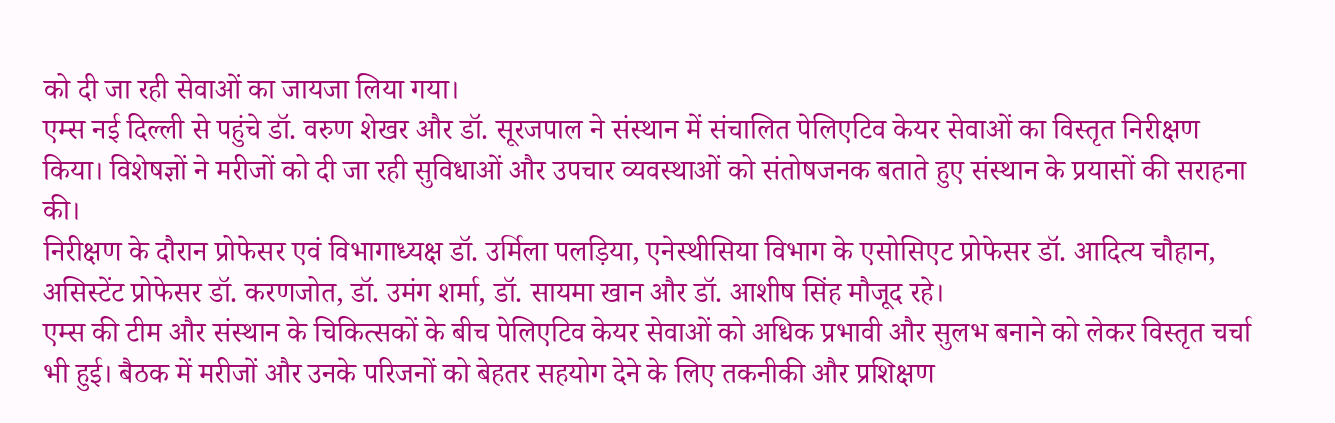को दी जा रही सेवाओं का जायजा लिया गया।
एम्स नई दिल्ली से पहुंचे डॉ. वरुण शेखर और डॉ. सूरजपाल ने संस्थान में संचालित पेलिएटिव केयर सेवाओं का विस्तृत निरीक्षण किया। विशेषज्ञों ने मरीजों को दी जा रही सुविधाओं और उपचार व्यवस्थाओं को संतोषजनक बताते हुए संस्थान के प्रयासों की सराहना की।
निरीक्षण के दौरान प्रोफेसर एवं विभागाध्यक्ष डॉ. उर्मिला पलड़िया, एनेस्थीसिया विभाग के एसोसिएट प्रोफेसर डॉ. आदित्य चौहान, असिस्टेंट प्रोफेसर डॉ. करणजोत, डॉ. उमंग शर्मा, डॉ. सायमा खान और डॉ. आशीष सिंह मौजूद रहे।
एम्स की टीम और संस्थान के चिकित्सकों के बीच पेलिएटिव केयर सेवाओं को अधिक प्रभावी और सुलभ बनाने को लेकर विस्तृत चर्चा भी हुई। बैठक में मरीजों और उनके परिजनों को बेहतर सहयोग देने के लिए तकनीकी और प्रशिक्षण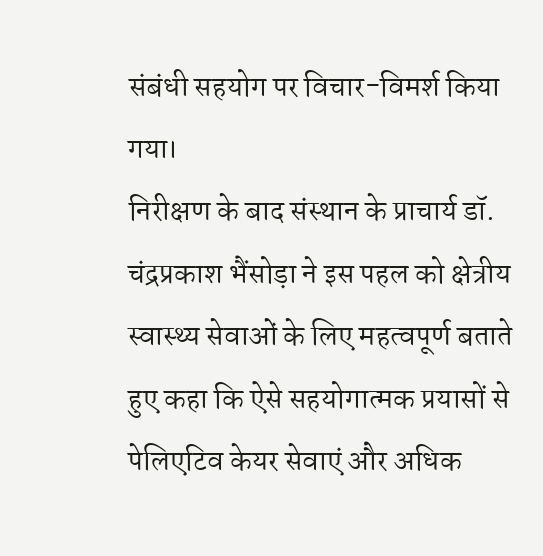संबंधी सहयोग पर विचार-विमर्श किया गया।
निरीक्षण के बाद संस्थान के प्राचार्य डॉ. चंद्रप्रकाश भैंसोड़ा ने इस पहल को क्षेत्रीय स्वास्थ्य सेवाओं के लिए महत्वपूर्ण बताते हुए कहा कि ऐसे सहयोगात्मक प्रयासों से पेलिएटिव केयर सेवाएं और अधिक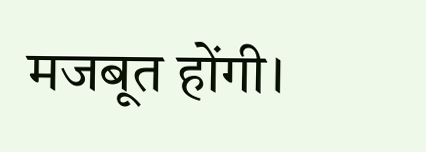मजबूत होंगी।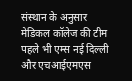संस्थान के अनुसार मेडिकल कॉलेज की टीम पहले भी एम्स नई दिल्ली और एचआईएमएस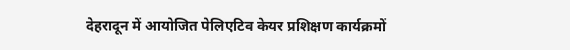देहरादून में आयोजित पेलिएटिव केयर प्रशिक्षण कार्यक्रमों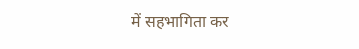में सहभागिता कर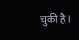चुकी है।